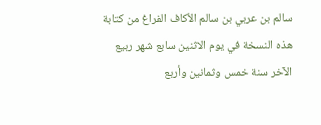سالم بن عربي بن سالم الأكاف الفراغ من كتابة هذه النسخة في يوم الاثنين سابع شهر ربيع الآخر سنة خمس وثمانين وأربع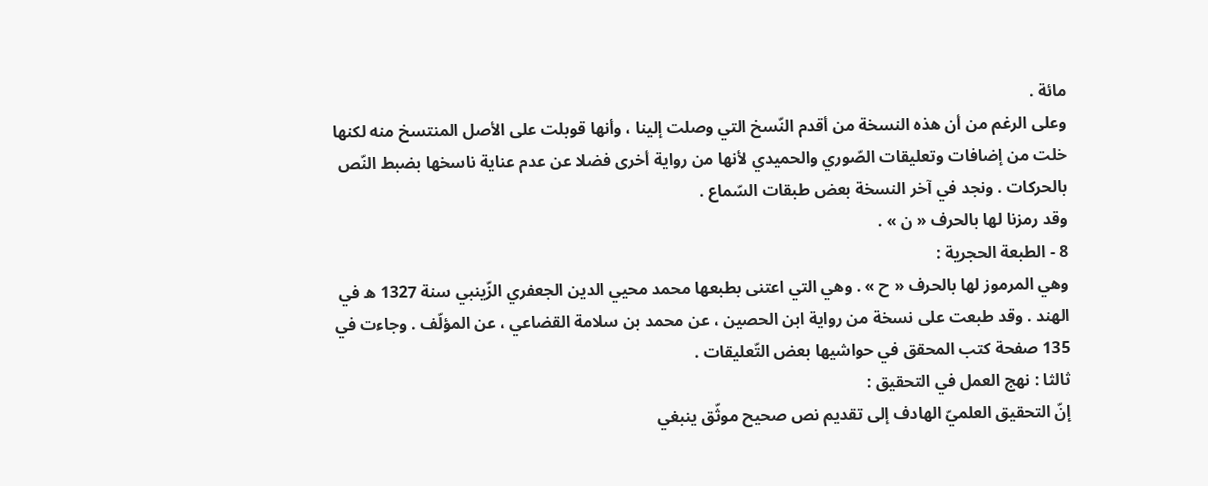مائة .
وعلى الرغم من أن هذه النسخة من أقدم النّسخ التي وصلت إلينا ، وأنها قوبلت على الأصل المنتسخ منه لكنها خلت من إضافات وتعليقات الصّوري والحميدي لأنها من رواية أخرى فضلا عن عدم عناية ناسخها بضبط النّص بالحركات . ونجد في آخر النسخة بعض طبقات السّماع .
وقد رمزنا لها بالحرف « ن » .
8 - الطبعة الحجرية :
وهي المرموز لها بالحرف « ح » . وهي التي اعتنى بطبعها محمد محيي الدين الجعفري الزّينبي سنة 1327 ه في الهند . وقد طبعت على نسخة من رواية ابن الحصين ، عن محمد بن سلامة القضاعي ، عن المؤلّف . وجاءت في 135 صفحة كتب المحقق في حواشيها بعض التّعليقات .
ثالثا : نهج العمل في التحقيق :
إنّ التحقيق العلميّ الهادف إلى تقديم نص صحيح موثّق ينبغي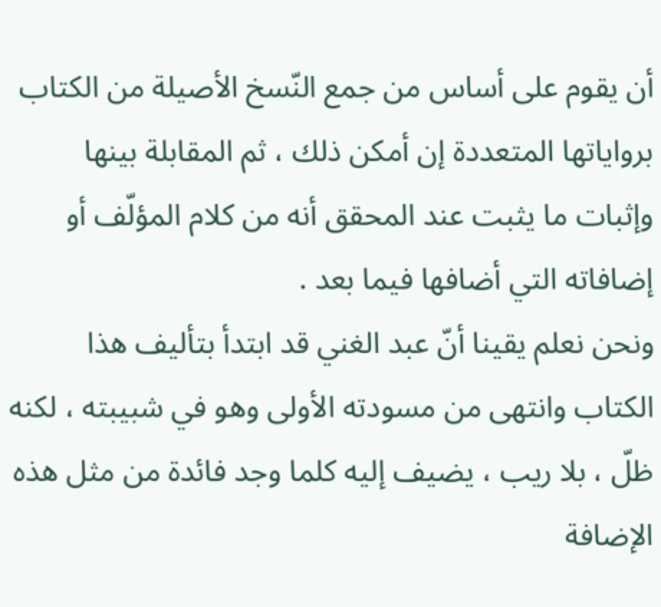أن يقوم على أساس من جمع النّسخ الأصيلة من الكتاب برواياتها المتعددة إن أمكن ذلك ، ثم المقابلة بينها وإثبات ما يثبت عند المحقق أنه من كلام المؤلّف أو إضافاته التي أضافها فيما بعد .
ونحن نعلم يقينا أنّ عبد الغني قد ابتدأ بتأليف هذا الكتاب وانتهى من مسودته الأولى وهو في شبيبته ، لكنه ظلّ ، بلا ريب ، يضيف إليه كلما وجد فائدة من مثل هذه الإضافة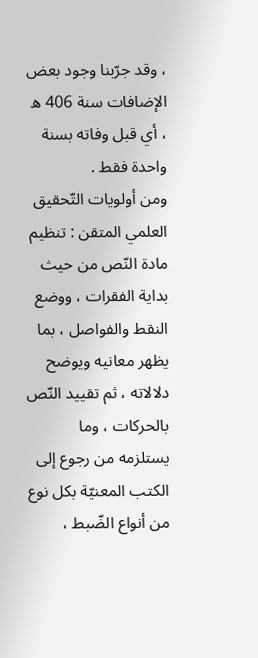، وقد جرّبنا وجود بعض الإضافات سنة 406 ه ، أي قبل وفاته بسنة واحدة فقط .
ومن أولويات التّحقيق العلمي المتقن : تنظيم مادة النّص من حيث بداية الفقرات ، ووضع النقط والفواصل ، بما يظهر معانيه ويوضح دلالاته ، ثم تقييد النّص بالحركات ، وما يستلزمه من رجوع إلى الكتب المعنيّة بكل نوع من أنواع الضّبط ،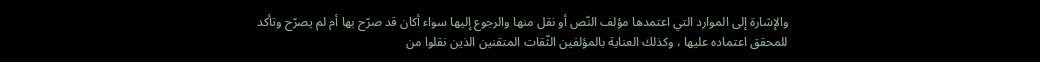والإشارة إلى الموارد التي اعتمدها مؤلف النّص أو نقل منها والرجوع إليها سواء أكان قد صرّح بها أم لم يصرّح وتأكد للمحقق اعتماده عليها ، وكذلك العناية بالمؤلفين الثّقات المتقنين الذين نقلوا من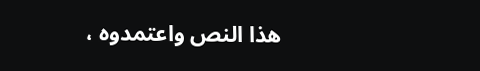هذا النص واعتمدوه ،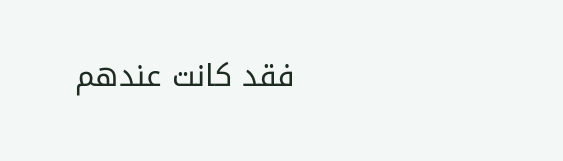فقد كانت عندهم